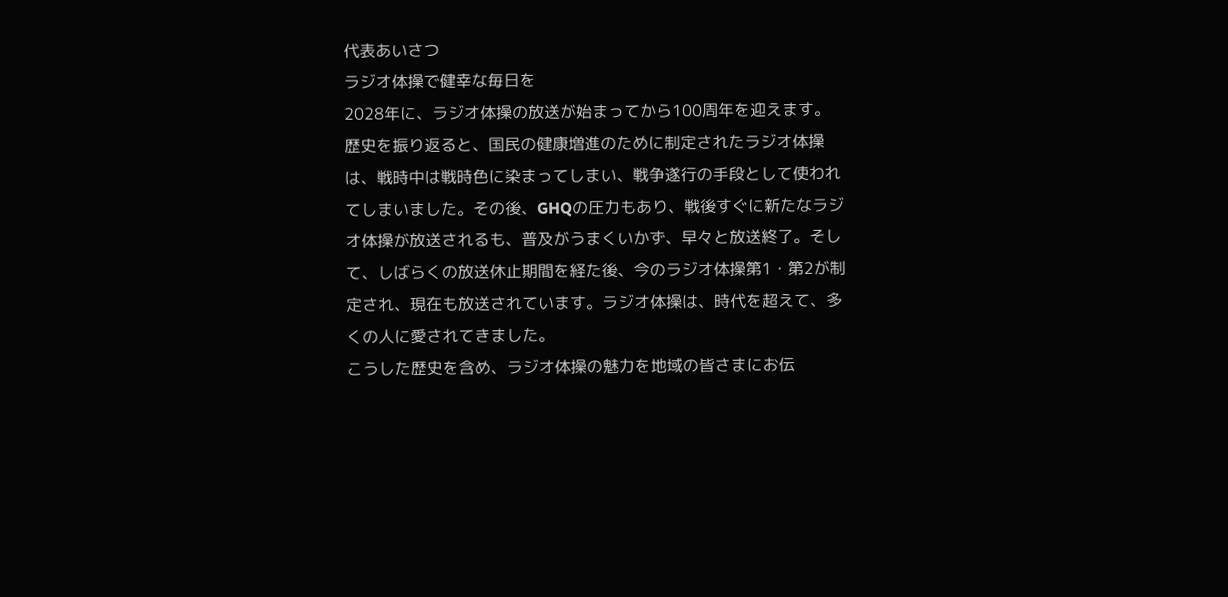代表あいさつ
ラジオ体操で健幸な毎日を
2028年に、ラジオ体操の放送が始まってから100周年を迎えます。
歴史を振り返ると、国民の健康増進のために制定されたラジオ体操は、戦時中は戦時色に染まってしまい、戦争遂行の手段として使われてしまいました。その後、GHQの圧力もあり、戦後すぐに新たなラジオ体操が放送されるも、普及がうまくいかず、早々と放送終了。そして、しばらくの放送休止期間を経た後、今のラジオ体操第1・第2が制定され、現在も放送されています。ラジオ体操は、時代を超えて、多くの人に愛されてきました。
こうした歴史を含め、ラジオ体操の魅力を地域の皆さまにお伝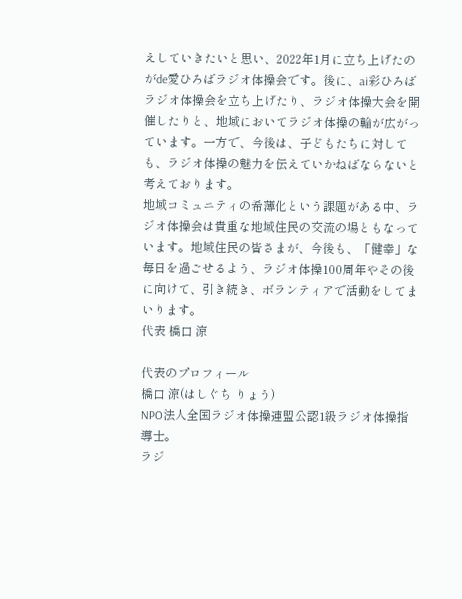えしていきたいと思い、2022年1月に立ち上げたのがde愛ひろばラジオ体操会です。後に、ai彩ひろばラジオ体操会を立ち上げたり、ラジオ体操大会を開催したりと、地域においてラジオ体操の輪が広がっています。一方で、今後は、子どもたちに対しても、ラジオ体操の魅力を伝えていかねばならないと考えております。
地域コミュニティの希薄化という課題がある中、ラジオ体操会は貴重な地域住民の交流の場ともなっています。地域住民の皆さまが、今後も、「健幸」な毎日を過ごせるよう、ラジオ体操100周年やその後に向けて、引き続き、ボランティアで活動をしてまいります。
代表 橋口 涼

代表のプロフィール
橋口 涼(はしぐち りょう)
NPO法人全国ラジオ体操連盟公認1級ラジオ体操指導士。
ラジ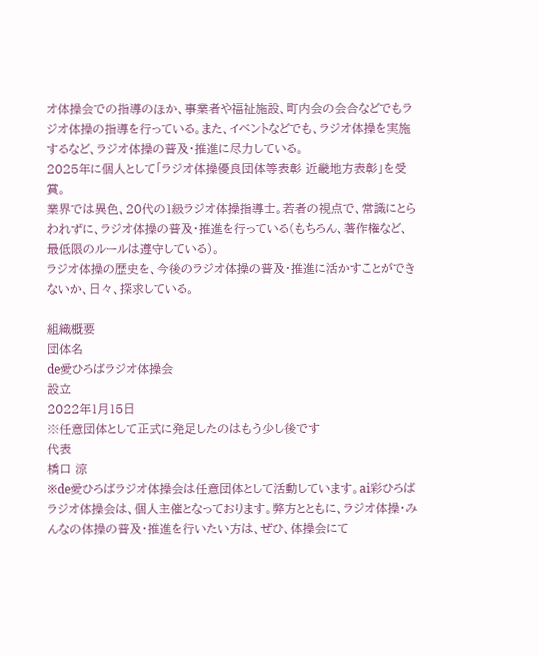オ体操会での指導のほか、事業者や福祉施設、町内会の会合などでもラジオ体操の指導を行っている。また、イベントなどでも、ラジオ体操を実施するなど、ラジオ体操の普及・推進に尽力している。
2025年に個人として「ラジオ体操優良団体等表彰 近畿地方表彰」を受賞。
業界では異色、20代の1級ラジオ体操指導士。若者の視点で、常識にとらわれずに、ラジオ体操の普及・推進を行っている(もちろん、著作権など、最低限のルールは遵守している)。
ラジオ体操の歴史を、今後のラジオ体操の普及・推進に活かすことができないか、日々、探求している。

組織概要
団体名
de愛ひろばラジオ体操会
設立
2022年1月15日
※任意団体として正式に発足したのはもう少し後です
代表
橋口 涼
※de愛ひろばラジオ体操会は任意団体として活動しています。ai彩ひろばラジオ体操会は、個人主催となっております。弊方とともに、ラジオ体操・みんなの体操の普及・推進を行いたい方は、ぜひ、体操会にて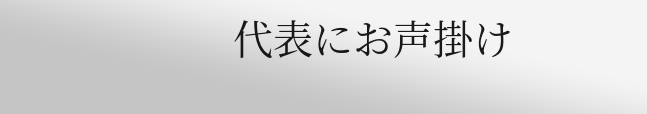代表にお声掛け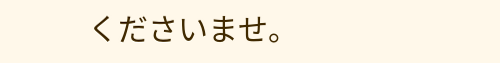くださいませ。